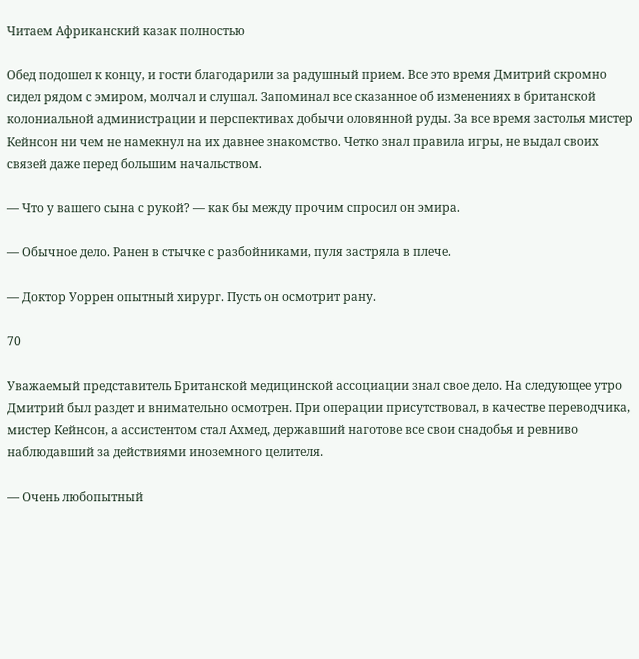Читаем Африканский казак полностью

Обед подошел к концу, и гости благодарили за радушный прием. Все это время Дмитрий скромно сидел рядом с эмиром, молчал и слушал. Запоминал все сказанное об изменениях в британской колониальной администрации и перспективах добычи оловянной руды. За все время застолья мистер Кейнсон ни чем не намекнул на их давнее знакомство. Четко знал правила игры, не выдал своих связей даже перед большим начальством.

— Что у вашего сына с рукой? — как бы между прочим спросил он эмира.

— Обычное дело. Ранен в стычке с разбойниками, пуля застряла в плече.

— Доктор Уоррен опытный хирург. Пусть он осмотрит рану.

70

Уважаемый представитель Британской медицинской ассоциации знал свое дело. На следующее утро Дмитрий был раздет и внимательно осмотрен. При операции присутствовал, в качестве переводчика, мистер Кейнсон, а ассистентом стал Ахмед, державший наготове все свои снадобья и ревниво наблюдавший за действиями иноземного целителя.

— Очень любопытный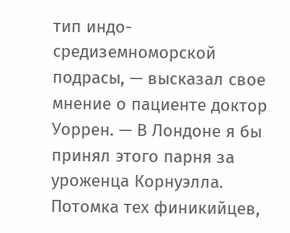тип индо-средиземноморской подрасы, — высказал свое мнение о пациенте доктор Уоррен. — В Лондоне я бы принял этого парня за уроженца Корнуэлла. Потомка тех финикийцев,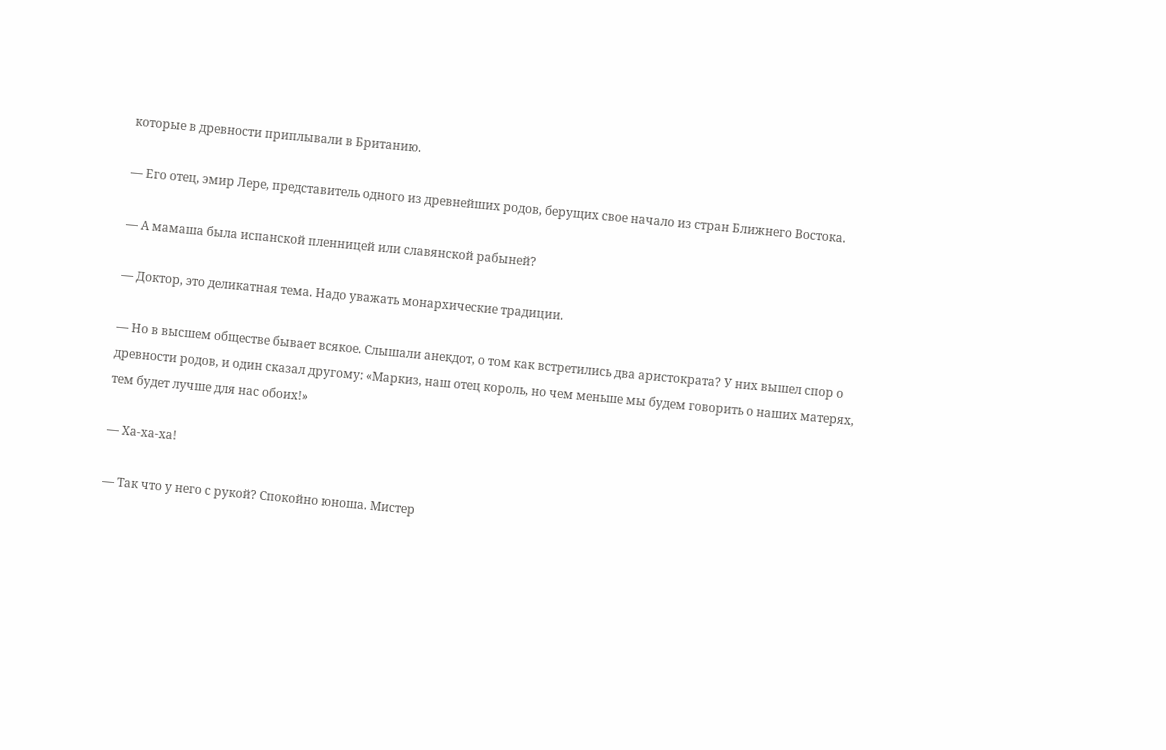которые в древности приплывали в Британию.

— Его отец, эмир Лере, представитель одного из древнейших родов, берущих свое начало из стран Ближнего Востока.

— А мамаша была испанской пленницей или славянской рабыней?

— Доктор, это деликатная тема. Надо уважать монархические традиции.

— Но в высшем обществе бывает всякое. Слышали анекдот, о том как встретились два аристократа? У них вышел спор о древности родов, и один сказал другому: «Маркиз, наш отец король, но чем меньше мы будем говорить о наших матерях, тем будет лучше для нас обоих!»

— Ха-ха-ха!

— Так что у него с рукой? Спокойно юноша. Мистер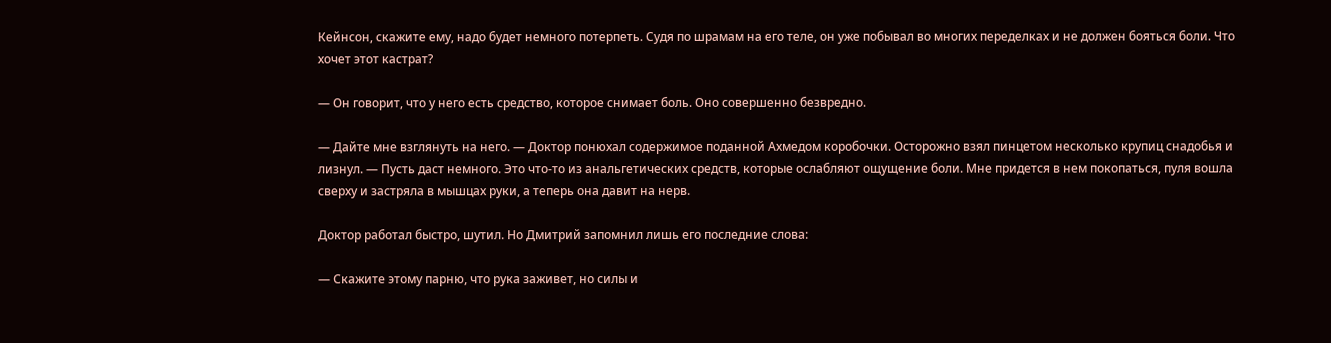Кейнсон, скажите ему, надо будет немного потерпеть. Судя по шрамам на его теле, он уже побывал во многих переделках и не должен бояться боли. Что хочет этот кастрат?

— Он говорит, что у него есть средство, которое снимает боль. Оно совершенно безвредно.

— Дайте мне взглянуть на него. — Доктор понюхал содержимое поданной Ахмедом коробочки. Осторожно взял пинцетом несколько крупиц снадобья и лизнул. — Пусть даст немного. Это что-то из анальгетических средств, которые ослабляют ощущение боли. Мне придется в нем покопаться, пуля вошла сверху и застряла в мышцах руки, а теперь она давит на нерв.

Доктор работал быстро, шутил. Но Дмитрий запомнил лишь его последние слова:

— Скажите этому парню, что рука заживет, но силы и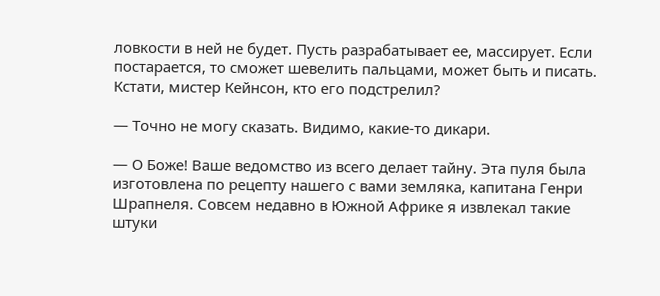ловкости в ней не будет. Пусть разрабатывает ее, массирует. Если постарается, то сможет шевелить пальцами, может быть и писать. Кстати, мистер Кейнсон, кто его подстрелил?

— Точно не могу сказать. Видимо, какие-то дикари.

— О Боже! Ваше ведомство из всего делает тайну. Эта пуля была изготовлена по рецепту нашего с вами земляка, капитана Генри Шрапнеля. Совсем недавно в Южной Африке я извлекал такие штуки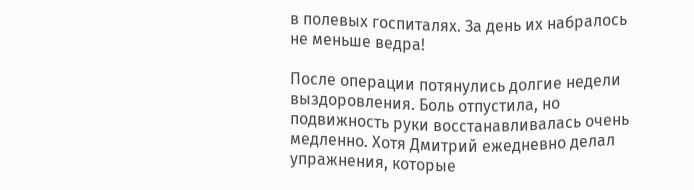в полевых госпиталях. За день их набралось не меньше ведра!

После операции потянулись долгие недели выздоровления. Боль отпустила, но подвижность руки восстанавливалась очень медленно. Хотя Дмитрий ежедневно делал упражнения, которые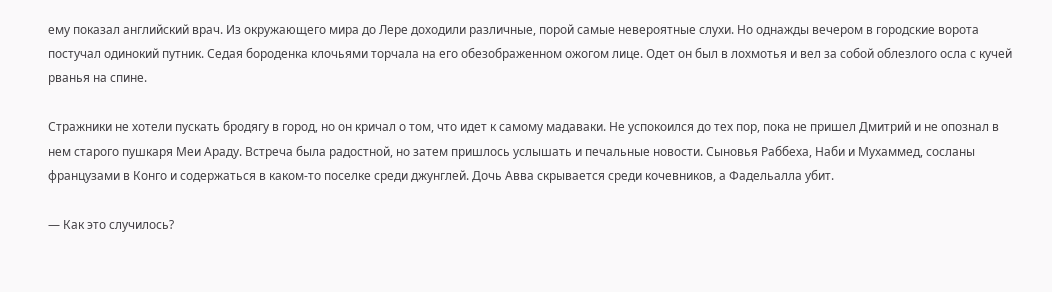ему показал английский врач. Из окружающего мира до Лере доходили различные, порой самые невероятные слухи. Но однажды вечером в городские ворота постучал одинокий путник. Седая бороденка клочьями торчала на его обезображенном ожогом лице. Одет он был в лохмотья и вел за собой облезлого осла с кучей рванья на спине.

Стражники не хотели пускать бродягу в город, но он кричал о том, что идет к самому мадаваки. Не успокоился до тех пор, пока не пришел Дмитрий и не опознал в нем старого пушкаря Меи Араду. Встреча была радостной, но затем пришлось услышать и печальные новости. Сыновья Раббеха, Наби и Мухаммед, сосланы французами в Конго и содержаться в каком-то поселке среди джунглей. Дочь Авва скрывается среди кочевников, а Фадельалла убит.

— Как это случилось?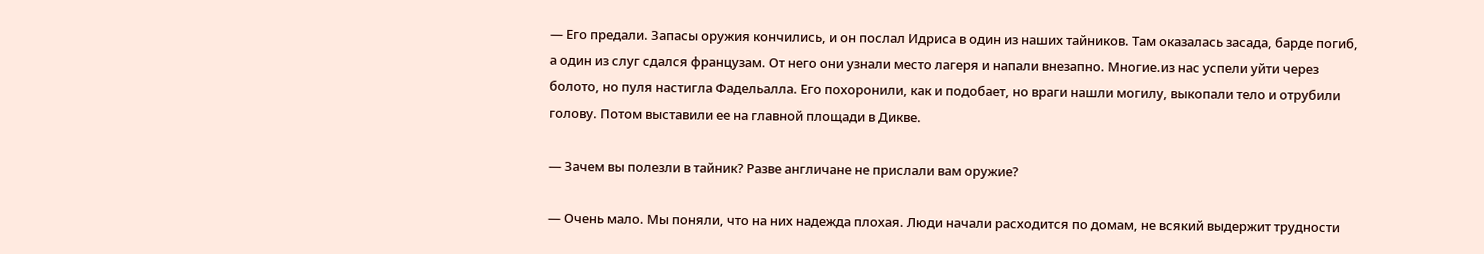— Его предали. Запасы оружия кончились, и он послал Идриса в один из наших тайников. Там оказалась засада, барде погиб, а один из слуг сдался французам. От него они узнали место лагеря и напали внезапно. Многие.из нас успели уйти через болото, но пуля настигла Фадельалла. Его похоронили, как и подобает, но враги нашли могилу, выкопали тело и отрубили голову. Потом выставили ее на главной площади в Дикве.

— Зачем вы полезли в тайник? Разве англичане не прислали вам оружие?

— Очень мало. Мы поняли, что на них надежда плохая. Люди начали расходится по домам, не всякий выдержит трудности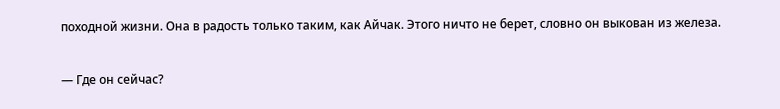походной жизни. Она в радость только таким, как Айчак. Этого ничто не берет, словно он выкован из железа.

— Где он сейчас?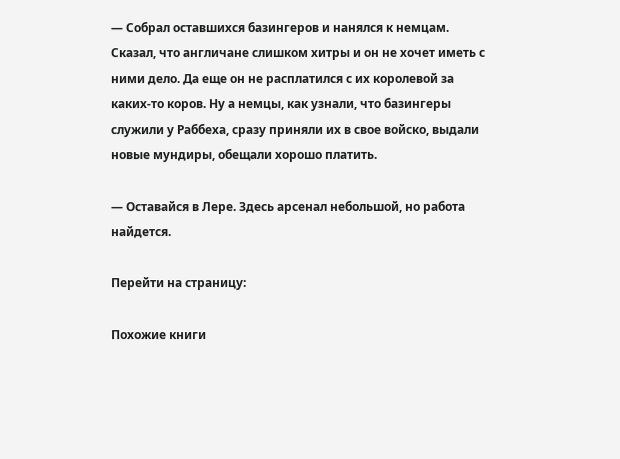— Собрал оставшихся базингеров и нанялся к немцам. Сказал, что англичане слишком хитры и он не хочет иметь с ними дело. Да еще он не расплатился с их королевой за каких-то коров. Ну а немцы, как узнали, что базингеры служили у Раббеха, сразу приняли их в свое войско, выдали новые мундиры, обещали хорошо платить.

— Оставайся в Лере. Здесь арсенал небольшой, но работа найдется.

Перейти на страницу:

Похожие книги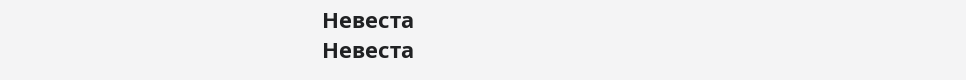Невеста
Невеста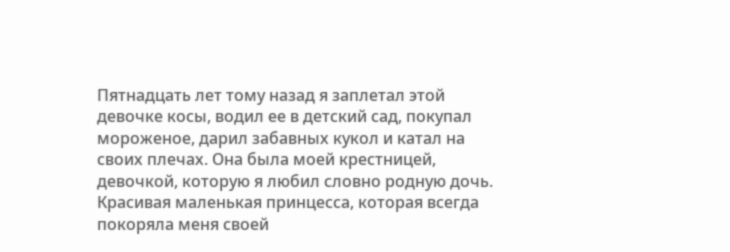Пятнадцать лет тому назад я заплетал этой девочке косы, водил ее в детский сад, покупал мороженое, дарил забавных кукол и катал на своих плечах. Она была моей крестницей, девочкой, которую я любил словно родную дочь. Красивая маленькая принцесса, которая всегда покоряла меня своей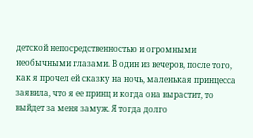детской непосредственностью и огромными необычными глазами. В один из вечеров, после того, как я прочел ей сказку на ночь, маленькая принцесса заявила, что я ее принц и когда она вырастит, то выйдет за меня замуж. Я тогда долго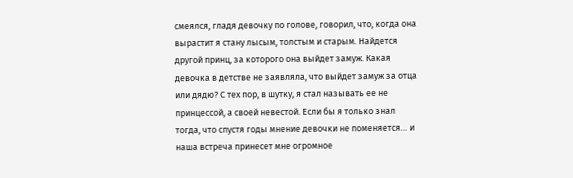смеялся, гладя девочку по голове, говорил, что, когда она вырастит я стану лысым, толстым и старым. Найдется другой принц, за которого она выйдет замуж. Какая девочка в детстве не заявляла, что выйдет замуж за отца или дядю? С тех пор, в шутку, я стал называть ее не принцессой, а своей невестой. Если бы я только знал тогда, что спустя годы мнение девочки не поменяется… и наша встреча принесет мне огромное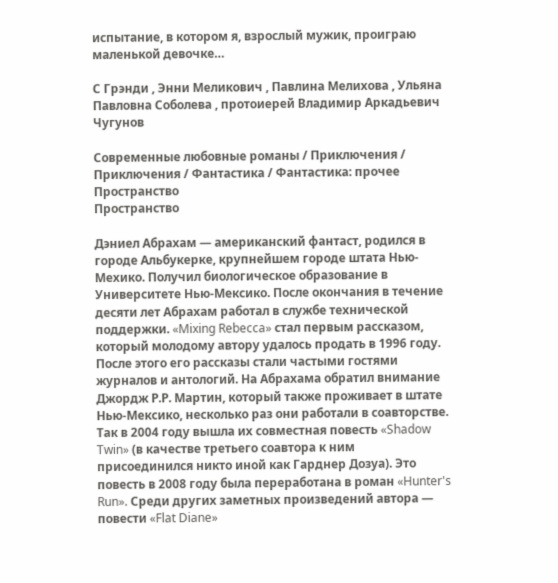испытание, в котором я, взрослый мужик, проиграю маленькой девочке…

С Грэнди , Энни Меликович , Павлина Мелихова , Ульяна Павловна Соболева , протоиерей Владимир Аркадьевич Чугунов

Современные любовные романы / Приключения / Приключения / Фантастика / Фантастика: прочее
Пространство
Пространство

Дэниел Абрахам — американский фантаст, родился в городе Альбукерке, крупнейшем городе штата Нью-Мехико. Получил биологическое образование в Университете Нью-Мексико. После окончания в течение десяти лет Абрахам работал в службе технической поддержки. «Mixing Rebecca» стал первым рассказом, который молодому автору удалось продать в 1996 году. После этого его рассказы стали частыми гостями журналов и антологий. На Абрахама обратил внимание Джордж Р.Р. Мартин, который также проживает в штате Нью-Мексико, несколько раз они работали в соавторстве. Так в 2004 году вышла их совместная повесть «Shadow Twin» (в качестве третьего соавтора к ним присоединился никто иной как Гарднер Дозуа). Это повесть в 2008 году была переработана в роман «Hunter's Run». Среди других заметных произведений автора — повести «Flat Diane»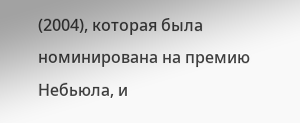(2004), которая была номинирована на премию Небьюла, и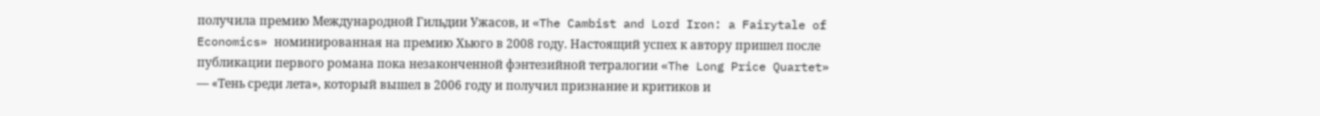получила премию Международной Гильдии Ужасов, и «The Cambist and Lord Iron: a Fairytale of Economics» номинированная на премию Хьюго в 2008 году. Настоящий успех к автору пришел после публикации первого романа пока незаконченной фэнтезийной тетралогии «The Long Price Quartet» — «Тень среди лета», который вышел в 2006 году и получил признание и критиков и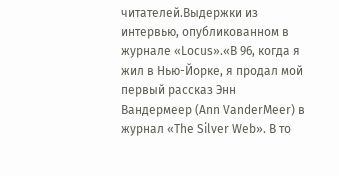читателей.Выдержки из интервью, опубликованном в журнале «Locus».«В 96, когда я жил в Нью-Йорке, я продал мой первый рассказ Энн Вандермеер (Ann VanderMeer) в журнал «The Silver Web». В то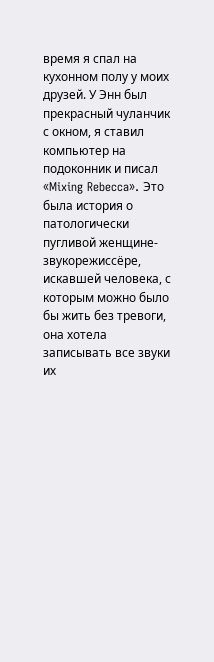время я спал на кухонном полу у моих друзей. У Энн был прекрасный чуланчик с окном, я ставил компьютер на подоконник и писал «Mixing Rebecca». Это была история о патологически пугливой женщине-звукорежиссёре, искавшей человека, с которым можно было бы жить без тревоги, она хотела записывать все звуки их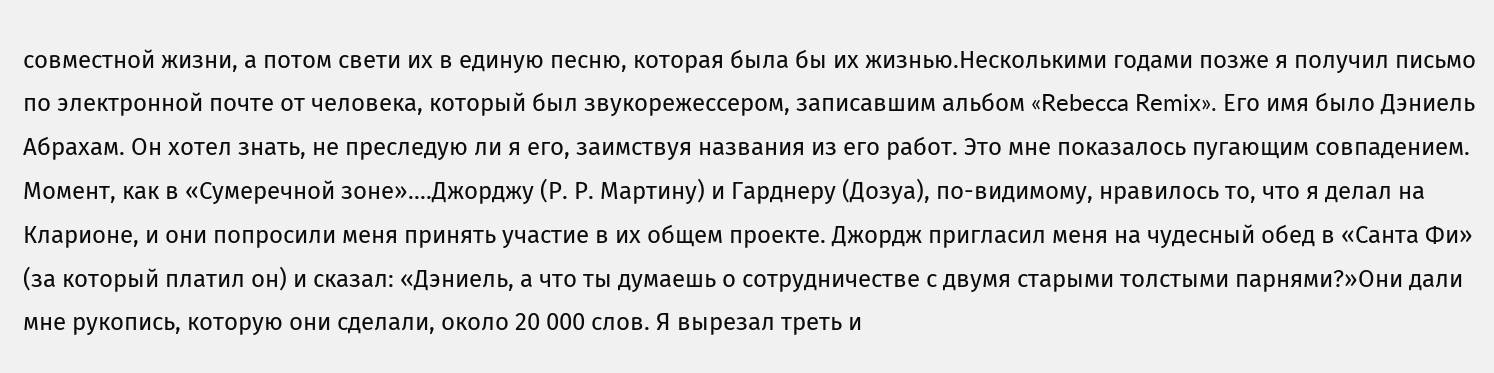совместной жизни, а потом свети их в единую песню, которая была бы их жизнью.Несколькими годами позже я получил письмо по электронной почте от человека, который был звукорежессером, записавшим альбом «Rebecca Remix». Его имя было Дэниель Абрахам. Он хотел знать, не преследую ли я его, заимствуя названия из его работ. Это мне показалось пугающим совпадением. Момент, как в «Сумеречной зоне»....Джорджу (Р. Р. Мартину) и Гарднеру (Дозуа), по-видимому, нравилось то, что я делал на Кларионе, и они попросили меня принять участие в их общем проекте. Джордж пригласил меня на чудесный обед в «Санта Фи» (за который платил он) и сказал: «Дэниель, а что ты думаешь о сотрудничестве с двумя старыми толстыми парнями?»Они дали мне рукопись, которую они сделали, около 20 000 слов. Я вырезал треть и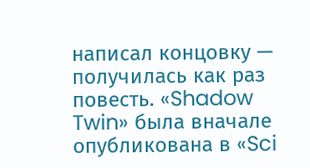написал концовку — получилась как раз повесть. «Shadow Twin» была вначале опубликована в «Sci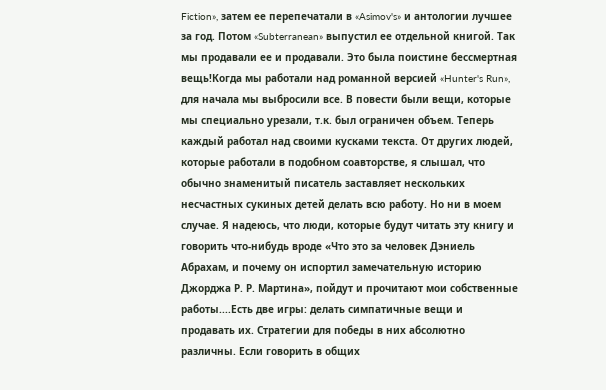Fiction», затем ее перепечатали в «Asimov's» и антологии лучшее за год. Потом «Subterranean» выпустил ее отдельной книгой. Так мы продавали ее и продавали. Это была поистине бессмертная вещь!Когда мы работали над романной версией «Hunter's Run», для начала мы выбросили все. В повести были вещи, которые мы специально урезали, т.к. был ограничен объем. Теперь каждый работал над своими кусками текста. От других людей, которые работали в подобном соавторстве, я слышал, что обычно знаменитый писатель заставляет нескольких несчастных сукиных детей делать всю работу. Но ни в моем случае. Я надеюсь, что люди, которые будут читать эту книгу и говорить что-нибудь вроде «Что это за человек Дэниель Абрахам, и почему он испортил замечательную историю Джорджа Р. Р. Мартина», пойдут и прочитают мои собственные работы....Есть две игры: делать симпатичные вещи и продавать их. Стратегии для победы в них абсолютно различны. Если говорить в общих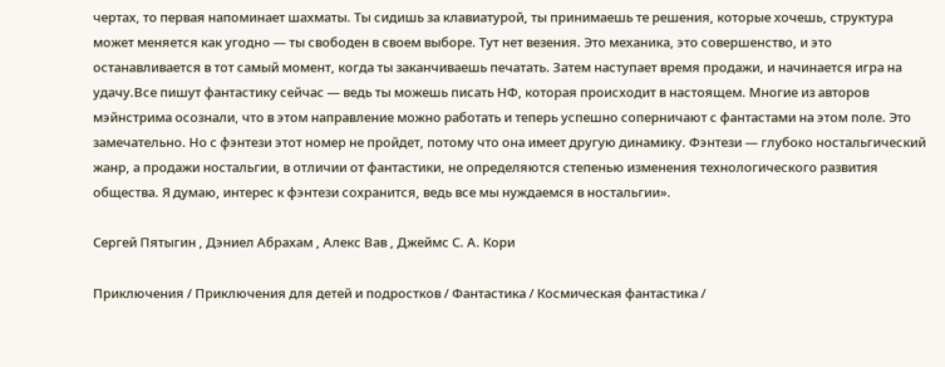чертах, то первая напоминает шахматы. Ты сидишь за клавиатурой, ты принимаешь те решения, которые хочешь, структура может меняется как угодно — ты свободен в своем выборе. Тут нет везения. Это механика, это совершенство, и это останавливается в тот самый момент, когда ты заканчиваешь печатать. Затем наступает время продажи, и начинается игра на удачу.Все пишут фантастику сейчас — ведь ты можешь писать НФ, которая происходит в настоящем. Многие из авторов мэйнстрима осознали, что в этом направление можно работать и теперь успешно соперничают с фантастами на этом поле. Это замечательно. Но с фэнтези этот номер не пройдет, потому что она имеет другую динамику. Фэнтези — глубоко ностальгический жанр, а продажи ностальгии, в отличии от фантастики, не определяются степенью изменения технологического развития общества. Я думаю, интерес к фэнтези сохранится, ведь все мы нуждаемся в ностальгии».

Сергей Пятыгин , Дэниел Абрахам , Алекс Вав , Джеймс С. А. Кори

Приключения / Приключения для детей и подростков / Фантастика / Космическая фантастика /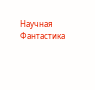Научная Фантастика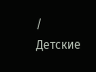/ Детские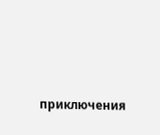приключения